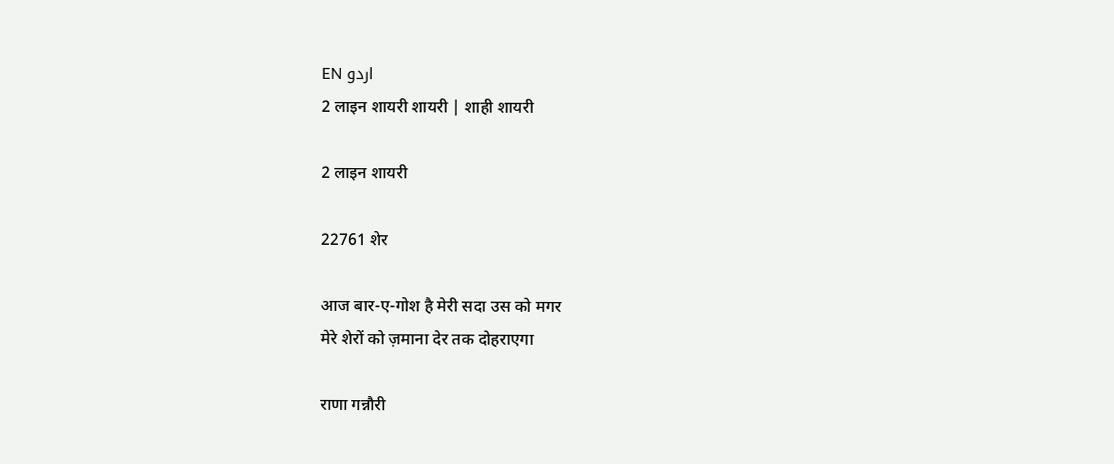EN اردو
2 लाइन शायरी शायरी | शाही शायरी

2 लाइन शायरी

22761 शेर

आज बार-ए-गोश है मेरी सदा उस को मगर
मेरे शेरों को ज़माना देर तक दोहराएगा

राणा गन्नौरी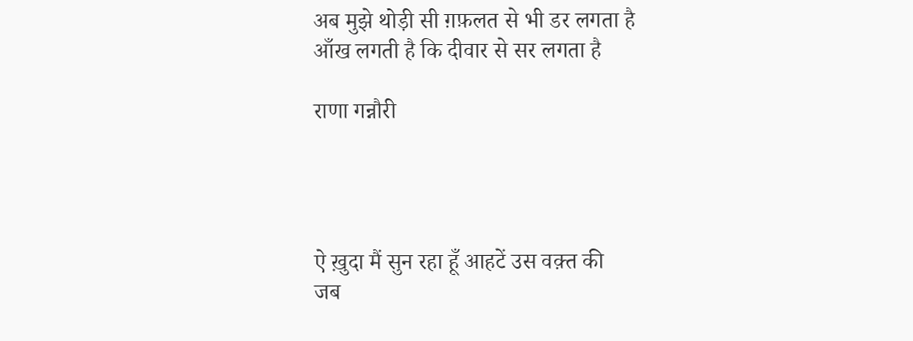अब मुझे थोड़ी सी ग़फ़लत से भी डर लगता है
आँख लगती है कि दीवार से सर लगता है

राणा गन्नौरी




ऐ ख़ुदा मैं सुन रहा हूँ आहटें उस वक़्त की
जब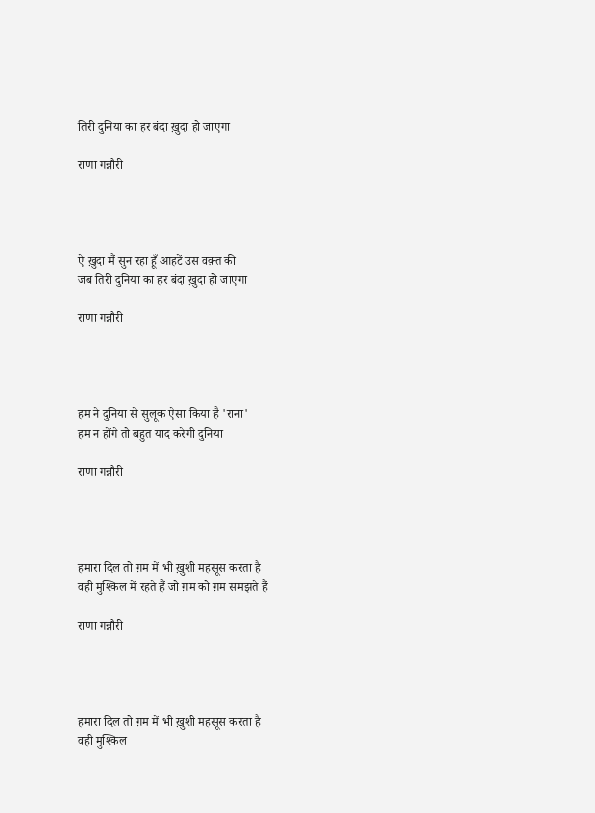तिरी दुनिया का हर बंदा ख़ुदा हो जाएगा

राणा गन्नौरी




ऐ ख़ुदा मैं सुन रहा हूँ आहटें उस वक़्त की
जब तिरी दुनिया का हर बंदा ख़ुदा हो जाएगा

राणा गन्नौरी




हम ने दुनिया से सुलूक ऐसा किया है 'राना'
हम न होंगे तो बहुत याद करेगी दुनिया

राणा गन्नौरी




हमारा दिल तो ग़म में भी ख़ुशी महसूस करता है
वही मुश्किल में रहते हैं जो ग़म को ग़म समझते हैं

राणा गन्नौरी




हमारा दिल तो ग़म में भी ख़ुशी महसूस करता है
वही मुश्किल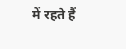में रहते हैं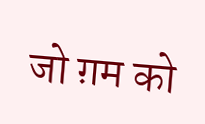जो ग़म को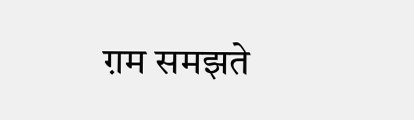ग़म समझते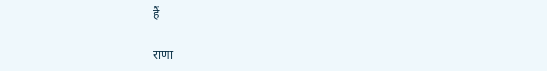हैं

राणा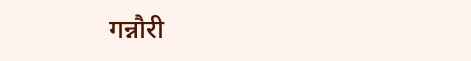गन्नौरी